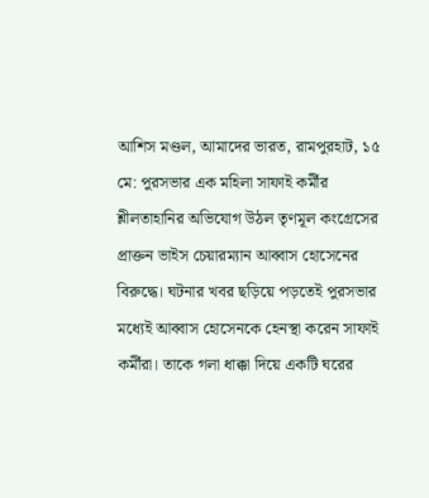আশিস মণ্ডল, আমাদের ভারত, রামপুরহাট, ১৫ মে: পুরসভার এক মহিলা সাফাই কর্মীর শ্লীলতাহানির অভিযোগ উঠল তৃণমূল কংগ্রেসের প্রাক্তন ভাইস চেয়ারম্যান আব্বাস হোসেনের বিরুদ্ধে। ঘটনার খবর ছড়িয়ে পড়তেই পুরসভার মধ্যেই আব্বাস হোসেনকে হেনস্থা করেন সাফাই কর্মীরা। তাকে গলা ধাক্কা দিয়ে একটি ঘরের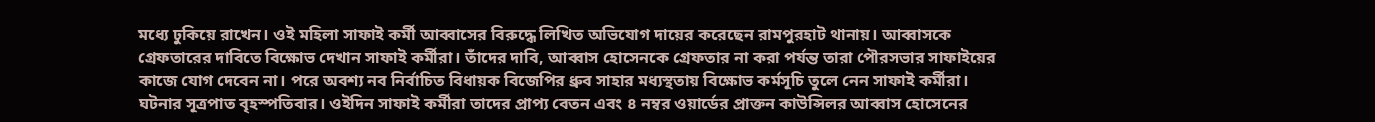মধ্যে ঢুকিয়ে রাখেন। ওই মহিলা সাফাই কর্মী আব্বাসের বিরুদ্ধে লিখিত অভিযোগ দায়ের করেছেন রামপুরহাট থানায়। আব্বাসকে গ্রেফতারের দাবিতে বিক্ষোভ দেখান সাফাই কর্মীরা। তাঁদের দাবি, আব্বাস হোসেনকে গ্রেফতার না করা পর্যন্ত তারা পৌরসভার সাফাইয়ের কাজে যোগ দেবেন না। পরে অবশ্য নব নির্বাচিত বিধায়ক বিজেপির ধ্রুব সাহার মধ্যস্থতায় বিক্ষোভ কর্মসূচি তুলে নেন সাফাই কর্মীরা।
ঘটনার সূত্রপাত বৃহস্পতিবার। ওইদিন সাফাই কর্মীরা তাদের প্রাপ্য বেতন এবং ৪ নম্বর ওয়ার্ডের প্রাক্তন কাউন্সিলর আব্বাস হোসেনের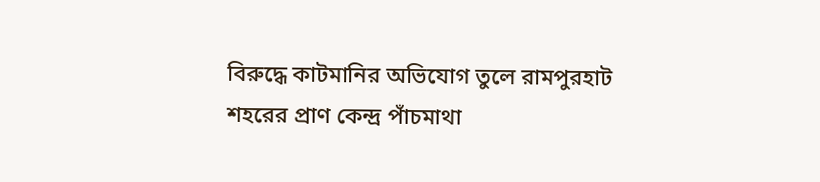বিরুদ্ধে কাটমানির অভিযোগ তুলে রামপুরহাট শহরের প্রাণ কেন্দ্র পাঁচমাথা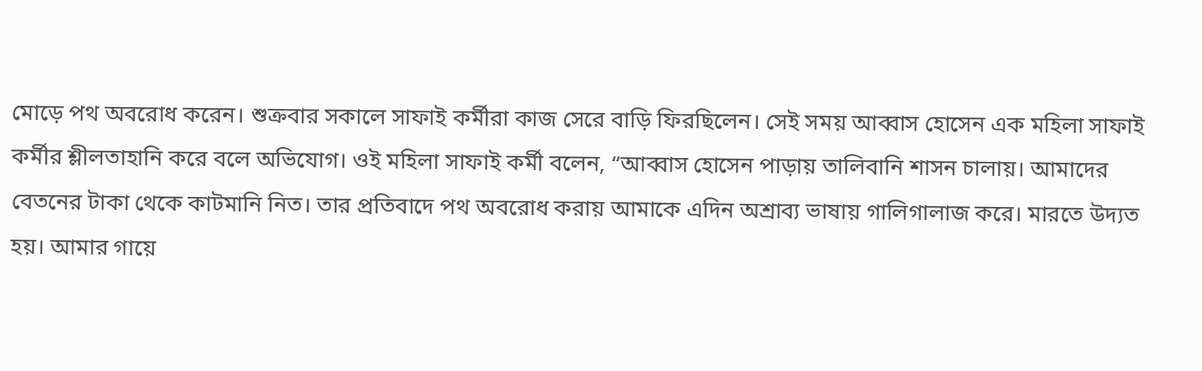মোড়ে পথ অবরোধ করেন। শুক্রবার সকালে সাফাই কর্মীরা কাজ সেরে বাড়ি ফিরছিলেন। সেই সময় আব্বাস হোসেন এক মহিলা সাফাই কর্মীর শ্লীলতাহানি করে বলে অভিযোগ। ওই মহিলা সাফাই কর্মী বলেন, “আব্বাস হোসেন পাড়ায় তালিবানি শাসন চালায়। আমাদের বেতনের টাকা থেকে কাটমানি নিত। তার প্রতিবাদে পথ অবরোধ করায় আমাকে এদিন অশ্রাব্য ভাষায় গালিগালাজ করে। মারতে উদ্যত হয়। আমার গায়ে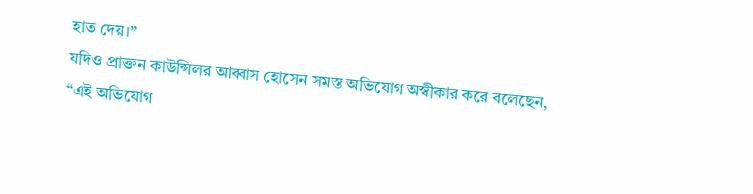হাত দেয়।”
যদিও প্রাক্তন কাউন্সিলর আব্বাস হোসেন সমস্ত অভিযোগ অস্বীকার করে বলেছেন, “এই অভিযোগ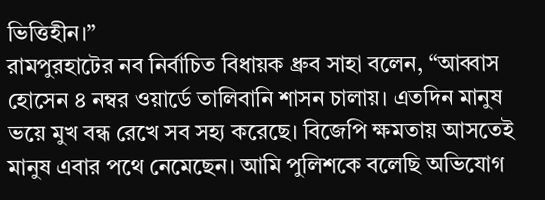ভিত্তিহীন।”
রামপুরহাটের নব নির্বাচিত বিধায়ক ধ্রুব সাহা বলেন, “আব্বাস হোসেন ৪ নম্বর ওয়ার্ডে তালিবানি শাসন চালায়। এতদিন মানুষ ভয়ে মুখ বন্ধ রেখে সব সহ্য করেছে। বিজেপি ক্ষমতায় আসতেই মানুষ এবার পথে নেমেছেন। আমি পুলিশকে বলেছি অভিযোগ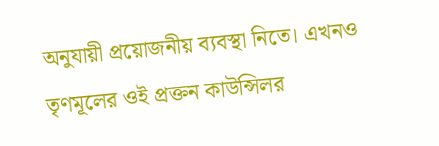অনুযায়ী প্রয়োজনীয় ব্যবস্থা নিতে। এখনও তৃণমূলের ওই প্রক্তন কাউন্সিলর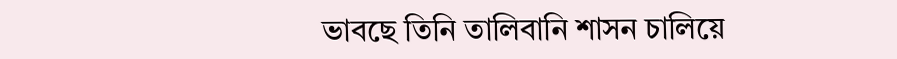ভাবছে তিনি তালিবানি শাসন চালিয়ে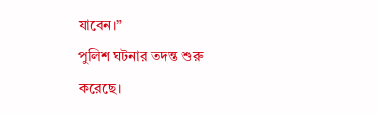যাবেন।”
পুলিশ ঘটনার তদন্ত শুরু করেছে।